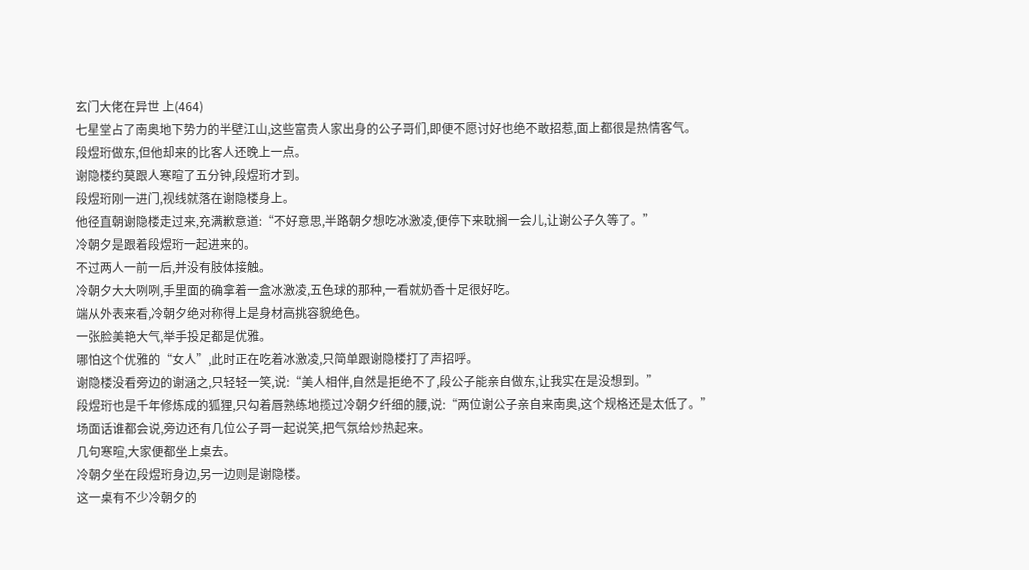玄门大佬在异世 上(464)
七星堂占了南奥地下势力的半壁江山,这些富贵人家出身的公子哥们,即便不愿讨好也绝不敢招惹,面上都很是热情客气。
段煜珩做东,但他却来的比客人还晚上一点。
谢隐楼约莫跟人寒暄了五分钟,段煜珩才到。
段煜珩刚一进门,视线就落在谢隐楼身上。
他径直朝谢隐楼走过来,充满歉意道:“不好意思,半路朝夕想吃冰激凌,便停下来耽搁一会儿,让谢公子久等了。”
冷朝夕是跟着段煜珩一起进来的。
不过两人一前一后,并没有肢体接触。
冷朝夕大大咧咧,手里面的确拿着一盒冰激凌,五色球的那种,一看就奶香十足很好吃。
端从外表来看,冷朝夕绝对称得上是身材高挑容貌绝色。
一张脸美艳大气,举手投足都是优雅。
哪怕这个优雅的“女人”,此时正在吃着冰激凌,只简单跟谢隐楼打了声招呼。
谢隐楼没看旁边的谢涵之,只轻轻一笑,说:“美人相伴,自然是拒绝不了,段公子能亲自做东,让我实在是没想到。”
段煜珩也是千年修炼成的狐狸,只勾着唇熟练地揽过冷朝夕纤细的腰,说:“两位谢公子亲自来南奥,这个规格还是太低了。”
场面话谁都会说,旁边还有几位公子哥一起说笑,把气氛给炒热起来。
几句寒暄,大家便都坐上桌去。
冷朝夕坐在段煜珩身边,另一边则是谢隐楼。
这一桌有不少冷朝夕的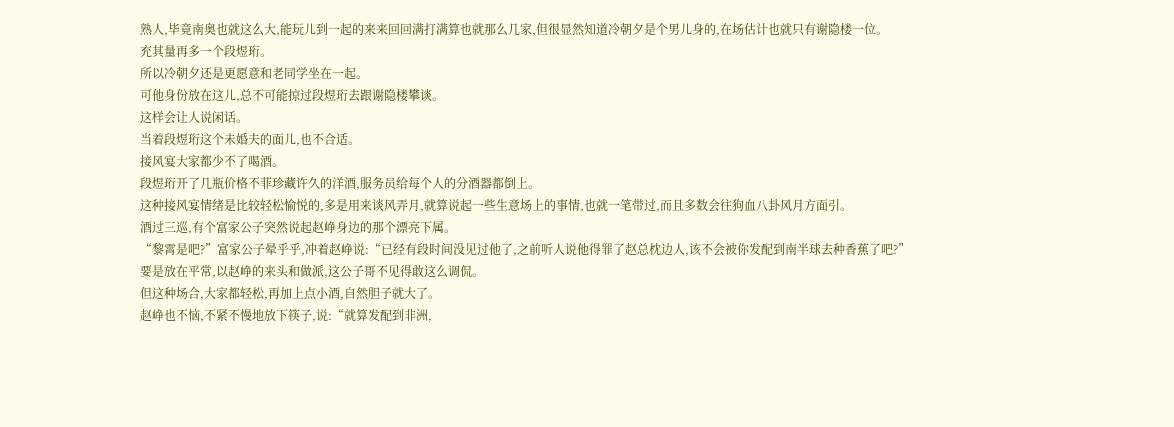熟人,毕竟南奥也就这么大,能玩儿到一起的来来回回满打满算也就那么几家,但很显然知道冷朝夕是个男儿身的,在场估计也就只有谢隐楼一位。
充其量再多一个段煜珩。
所以冷朝夕还是更愿意和老同学坐在一起。
可他身份放在这儿,总不可能掠过段煜珩去跟谢隐楼攀谈。
这样会让人说闲话。
当着段煜珩这个未婚夫的面儿,也不合适。
接风宴大家都少不了喝酒。
段煜珩开了几瓶价格不菲珍藏许久的洋酒,服务员给每个人的分酒器都倒上。
这种接风宴情绪是比较轻松愉悦的,多是用来谈风弄月,就算说起一些生意场上的事情,也就一笔带过,而且多数会往狗血八卦风月方面引。
酒过三巡,有个富家公子突然说起赵峥身边的那个漂亮下属。
“黎霄是吧?”富家公子晕乎乎,冲着赵峥说:“已经有段时间没见过他了,之前听人说他得罪了赵总枕边人,该不会被你发配到南半球去种香蕉了吧?”
要是放在平常,以赵峥的来头和做派,这公子哥不见得敢这么调侃。
但这种场合,大家都轻松,再加上点小酒,自然胆子就大了。
赵峥也不恼,不紧不慢地放下筷子,说:“就算发配到非洲,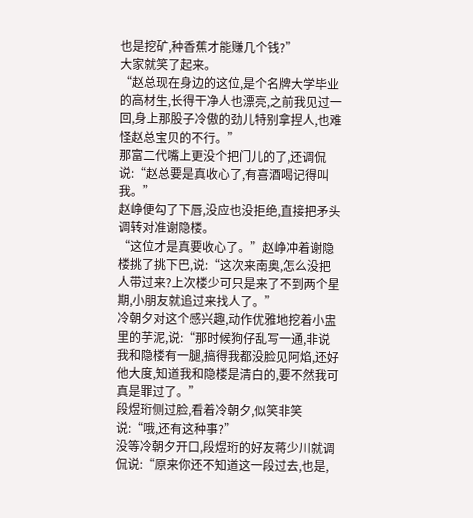也是挖矿,种香蕉才能赚几个钱?”
大家就笑了起来。
“赵总现在身边的这位,是个名牌大学毕业的高材生,长得干净人也漂亮,之前我见过一回,身上那股子冷傲的劲儿特别拿捏人,也难怪赵总宝贝的不行。”
那富二代嘴上更没个把门儿的了,还调侃说:“赵总要是真收心了,有喜酒喝记得叫我。”
赵峥便勾了下唇,没应也没拒绝,直接把矛头调转对准谢隐楼。
“这位才是真要收心了。”赵峥冲着谢隐楼挑了挑下巴,说:“这次来南奥,怎么没把人带过来?上次楼少可只是来了不到两个星期,小朋友就追过来找人了。”
冷朝夕对这个感兴趣,动作优雅地挖着小盅里的芋泥,说:“那时候狗仔乱写一通,非说我和隐楼有一腿,搞得我都没脸见阿焰,还好他大度,知道我和隐楼是清白的,要不然我可真是罪过了。”
段煜珩侧过脸,看着冷朝夕,似笑非笑说:“哦,还有这种事?”
没等冷朝夕开口,段煜珩的好友蒋少川就调侃说:“原来你还不知道这一段过去,也是,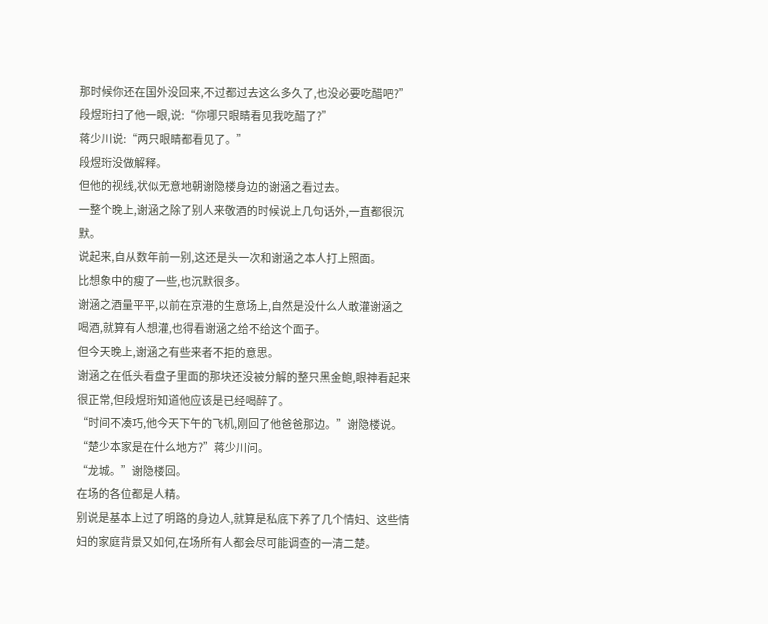那时候你还在国外没回来,不过都过去这么多久了,也没必要吃醋吧?”
段煜珩扫了他一眼,说:“你哪只眼睛看见我吃醋了?”
蒋少川说:“两只眼睛都看见了。”
段煜珩没做解释。
但他的视线,状似无意地朝谢隐楼身边的谢涵之看过去。
一整个晚上,谢涵之除了别人来敬酒的时候说上几句话外,一直都很沉默。
说起来,自从数年前一别,这还是头一次和谢涵之本人打上照面。
比想象中的瘦了一些,也沉默很多。
谢涵之酒量平平,以前在京港的生意场上,自然是没什么人敢灌谢涵之喝酒,就算有人想灌,也得看谢涵之给不给这个面子。
但今天晚上,谢涵之有些来者不拒的意思。
谢涵之在低头看盘子里面的那块还没被分解的整只黑金鲍,眼神看起来很正常,但段煜珩知道他应该是已经喝醉了。
“时间不凑巧,他今天下午的飞机,刚回了他爸爸那边。”谢隐楼说。
“楚少本家是在什么地方?”蒋少川问。
“龙城。”谢隐楼回。
在场的各位都是人精。
别说是基本上过了明路的身边人,就算是私底下养了几个情妇、这些情妇的家庭背景又如何,在场所有人都会尽可能调查的一清二楚。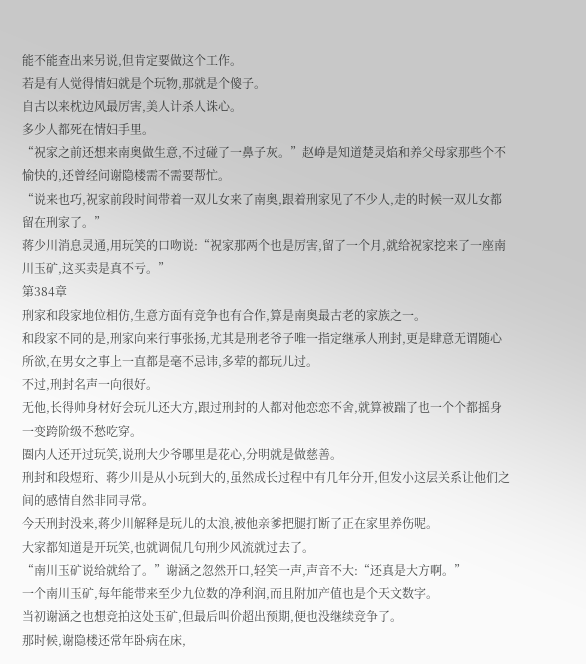能不能查出来另说,但肯定要做这个工作。
若是有人觉得情妇就是个玩物,那就是个傻子。
自古以来枕边风最厉害,美人计杀人诛心。
多少人都死在情妇手里。
“祝家之前还想来南奥做生意,不过碰了一鼻子灰。”赵峥是知道楚灵焰和养父母家那些个不愉快的,还曾经问谢隐楼需不需要帮忙。
“说来也巧,祝家前段时间带着一双儿女来了南奥,跟着刑家见了不少人,走的时候一双儿女都留在刑家了。”
蒋少川消息灵通,用玩笑的口吻说:“祝家那两个也是厉害,留了一个月,就给祝家挖来了一座南川玉矿,这买卖是真不亏。”
第384章
刑家和段家地位相仿,生意方面有竞争也有合作,算是南奥最古老的家族之一。
和段家不同的是,刑家向来行事张扬,尤其是刑老爷子唯一指定继承人刑封,更是肆意无谓随心所欲,在男女之事上一直都是毫不忌讳,多荤的都玩儿过。
不过,刑封名声一向很好。
无他,长得帅身材好会玩儿还大方,跟过刑封的人都对他恋恋不舍,就算被踹了也一个个都摇身一变跨阶级不愁吃穿。
圈内人还开过玩笑,说刑大少爷哪里是花心,分明就是做慈善。
刑封和段煜珩、蒋少川是从小玩到大的,虽然成长过程中有几年分开,但发小这层关系让他们之间的感情自然非同寻常。
今天刑封没来,蒋少川解释是玩儿的太浪,被他亲爹把腿打断了正在家里养伤呢。
大家都知道是开玩笑,也就调侃几句刑少风流就过去了。
“南川玉矿说给就给了。”谢涵之忽然开口,轻笑一声,声音不大:“还真是大方啊。”
一个南川玉矿,每年能带来至少九位数的净利润,而且附加产值也是个天文数字。
当初谢涵之也想竞拍这处玉矿,但最后叫价超出预期,便也没继续竞争了。
那时候,谢隐楼还常年卧病在床,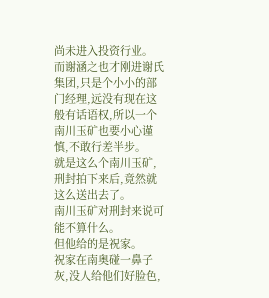尚未进入投资行业。
而谢涵之也才刚进谢氏集团,只是个小小的部门经理,远没有现在这般有话语权,所以一个南川玉矿也要小心谨慎,不敢行差半步。
就是这么个南川玉矿,刑封拍下来后,竟然就这么送出去了。
南川玉矿对刑封来说可能不算什么。
但他给的是祝家。
祝家在南奥碰一鼻子灰,没人给他们好脸色,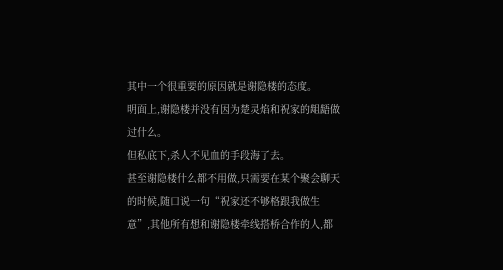其中一个很重要的原因就是谢隐楼的态度。
明面上,谢隐楼并没有因为楚灵焰和祝家的龃龉做过什么。
但私底下,杀人不见血的手段海了去。
甚至谢隐楼什么都不用做,只需要在某个聚会聊天的时候,随口说一句“祝家还不够格跟我做生意”,其他所有想和谢隐楼牵线搭桥合作的人,都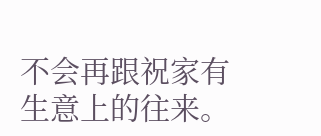不会再跟祝家有生意上的往来。